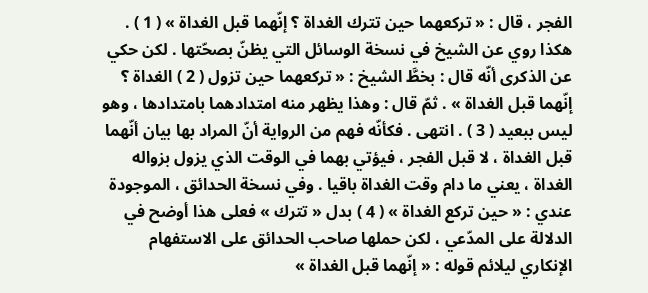الفجر ، قال : « تركعهما حين تترك الغداة ؟ إنّهما قبل الغداة » ( 1 ) . هكذا روي عن الشيخ في نسخة الوسائل التي يظنّ بصحّتها . لكن حكي عن الذكرى أنّه قال : بخطَّ الشيخ : « تركعهما حين تزول ( 2 ) الغداة ؟ إنّهما قبل الغداة » . ثمّ قال : وهذا يظهر منه امتدادهما بامتدادها ، وهو ليس ببعيد ( 3 ) . انتهى . فكأنّه فهم من الرواية أنّ المراد بها بيان أنّهما قبل الغداة ، لا قبل الفجر ، فيؤتي بهما في الوقت الذي يزول بزواله الغداة ، يعني ما دام وقت الغداة باقيا . وفي نسخة الحدائق ، الموجودة عندي : « حين تركع الغداة » ( 4 ) بدل « تترك » فعلى هذا أوضح في الدلالة على المدّعي ، لكن حملها صاحب الحدائق على الاستفهام الإنكاري ليلائم قوله : « إنّهما قبل الغداة »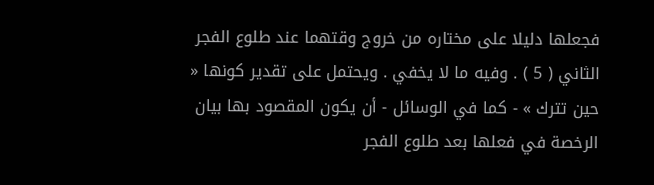فجعلها دليلا على مختاره من خروج وقتهما عند طلوع الفجر الثاني ( 5 ) . وفيه ما لا يخفي . ويحتمل على تقدير كونها « حين تترك » - كما في الوسائل - أن يكون المقصود بها بيان الرخصة في فعلها بعد طلوع الفجر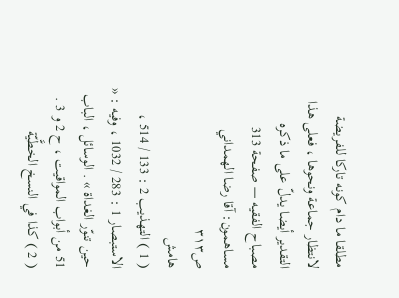مطلقا ما دام كونه تاركا للفريضة لانتظار جماعة ونحوها ، فعلى هذا التقدير أيضا يدلّ على ما ذكره
مصباح الفقيه — صفحة 313
مساهمون: آقا رضا الهمداني
ص٣١٣
هامش
( 1 ) التهذيب 2 : 133 / 514 ، الاستبصار 1 : 283 / 1032 ، وفيه : « حين تنوّر الغداة » . الوسائل ، الباب 51 من أبواب المواقيت ، ح 2 و 3 .
( 2 ) كذا في النسخ الخطَّيّة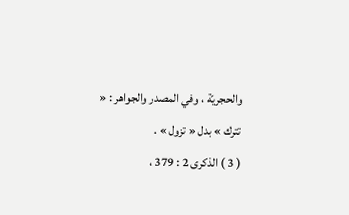والحجريّة ، وفي المصدر والجواهر : « تترك » بدل « تزول » .
( 3 ) الذكرى 2 : 379 ،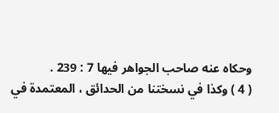وحكاه عنه صاحب الجواهر فيها 7 : 239 .
( 4 ) وكذا في نسختنا من الحدائق ، المعتمدة في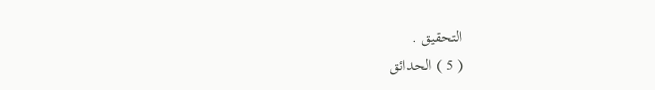التحقيق .
( 5 ) الحدائق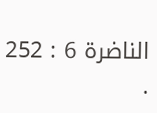الناضرة 6 : 252 .